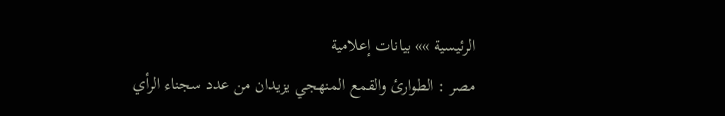الرئيسية »» بيانات إعلامية
مصر : الطوارئ والقمع المنهجي يزيدان من عدد سجناء الرأي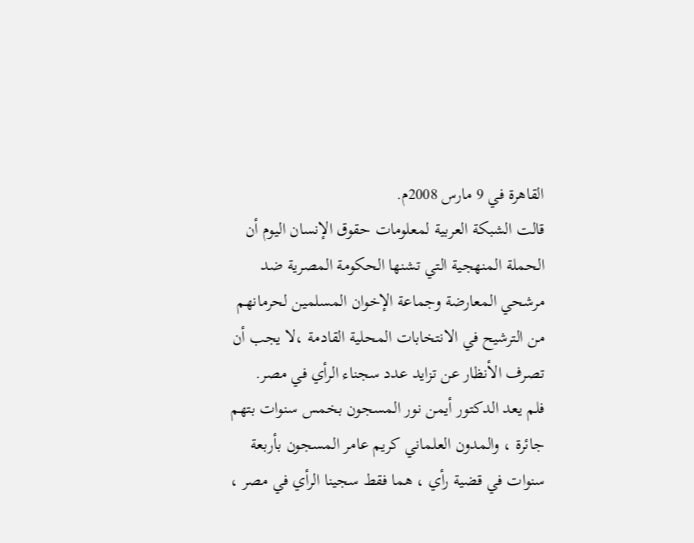القاهرة في 9 مارس 2008م.
قالت الشبكة العربية لمعلومات حقوق الإنسان اليوم أن الحملة المنهجية التي تشنها الحكومة المصرية ضد مرشحي المعارضة وجماعة الإخوان المسلمين لحرمانهم من الترشيح في الانتخابات المحلية القادمة ،لا يجب أن تصرف الأنظار عن تزايد عدد سجناء الرأي في مصر.
فلم يعد الدكتور أيمن نور المسجون بخمس سنوات بتهم جائرة ، والمدون العلماني كريم عامر المسجون بأربعة سنوات في قضية رأي ، هما فقط سجينا الرأي في مصر ،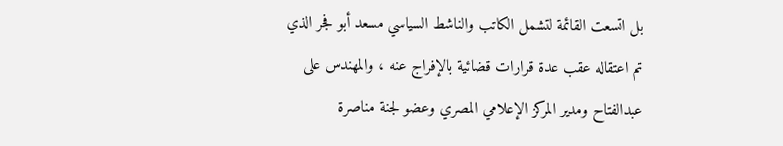بل اتسعت القائمة لتشمل الكاتب والناشط السياسي مسعد أبو فجر الذي تم اعتقاله عقب عدة قرارات قضائية بالإفراج عنه ، والمهندس على عبدالفتاح ومدير المركز الإعلامي المصري وعضو لجنة مناصرة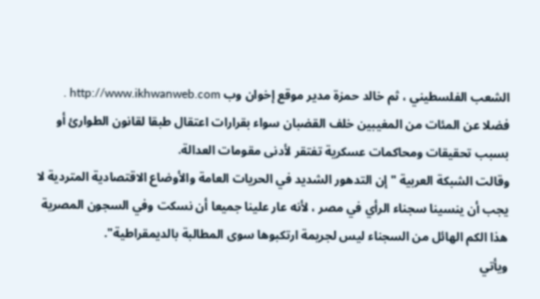الشعب الفلسطيني ، ثم خالد حمزة مدير موقع إخوان وب http://www.ikhwanweb.com .
فضلا عن المئات من المغيبين خلف القضبان سواء بقرارات اعتقال طبقا لقانون الطوارئ أو بسبب تحقيقات ومحاكمات عسكرية تفتقر لأدنى مقومات العدالة.
وقالت الشبكة العربية "إن التدهور الشديد في الحريات العامة والأوضاع الاقتصادية المتردية لا يجب أن ينسينا سجناء الرأي في مصر ، لأنه عار علينا جميعا أن نسكت وفي السجون المصرية هذا الكم الهائل من السجناء ليس لجريمة ارتكبوها سوى المطالبة بالديمقراطية".
ويأتي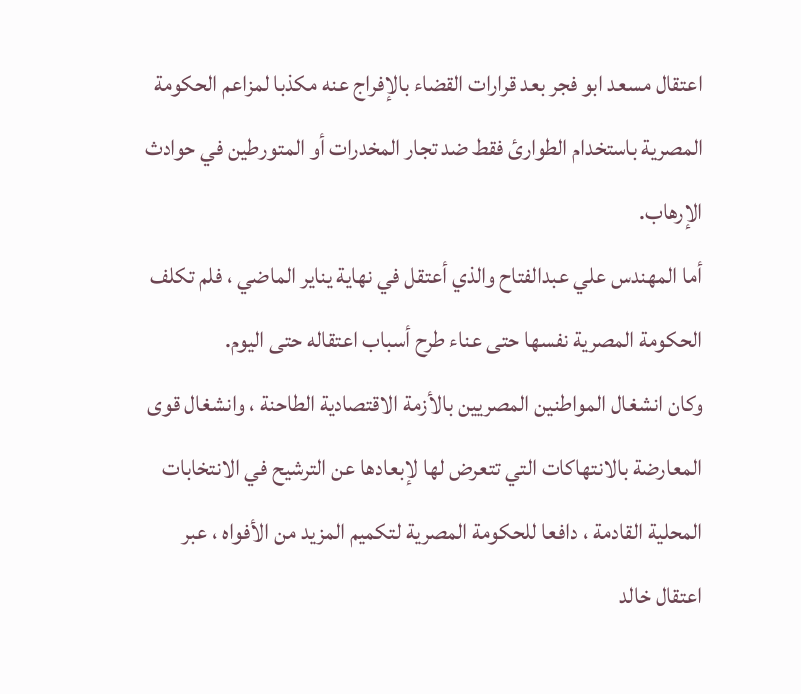اعتقال مسعد ابو فجر بعد قرارات القضاء بالإفراج عنه مكذبا لمزاعم الحكومة المصرية باستخدام الطوارئ فقط ضد تجار المخدرات أو المتورطين في حوادث الإرهاب.
أما المهندس علي عبدالفتاح والذي أعتقل في نهاية يناير الماضي ، فلم تكلف الحكومة المصرية نفسها حتى عناء طرح أسباب اعتقاله حتى اليوم.
وكان انشغال المواطنين المصريين بالأزمة الاقتصادية الطاحنة ، وانشغال قوى المعارضة بالانتهاكات التي تتعرض لها لإبعادها عن الترشيح في الانتخابات المحلية القادمة ، دافعا للحكومة المصرية لتكميم المزيد من الأفواه ، عبر اعتقال خالد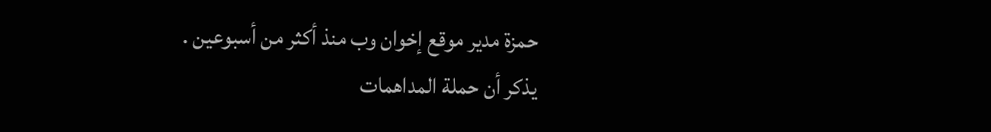حمزة مدير موقع إخوان وب منذ أكثر من أسبوعين .
يذكر أن حملة المداهمات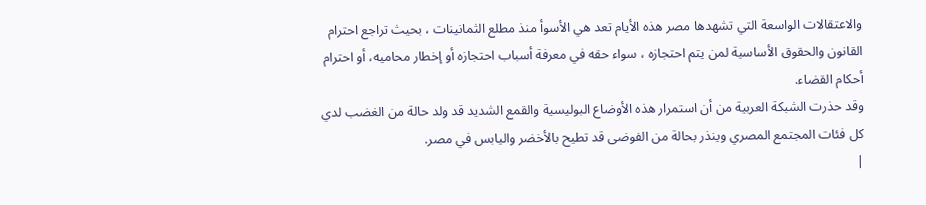والاعتقالات الواسعة التي تشهدها مصر هذه الأيام تعد هي الأسوأ منذ مطلع الثمانينات ، بحيث تراجع احترام القانون والحقوق الأساسية لمن يتم احتجازه ، سواء حقه في معرفة أسباب احتجازه أو إخطار محاميه، أو احترام أحكام القضاء.
وقد حذرت الشبكة العربية من أن استمرار هذه الأوضاع البوليسية والقمع الشديد قد ولد حالة من الغضب لدي كل فئات المجتمع المصري وينذر بحالة من الفوضى قد تطيح بالأخضر واليابس في مصر.
|